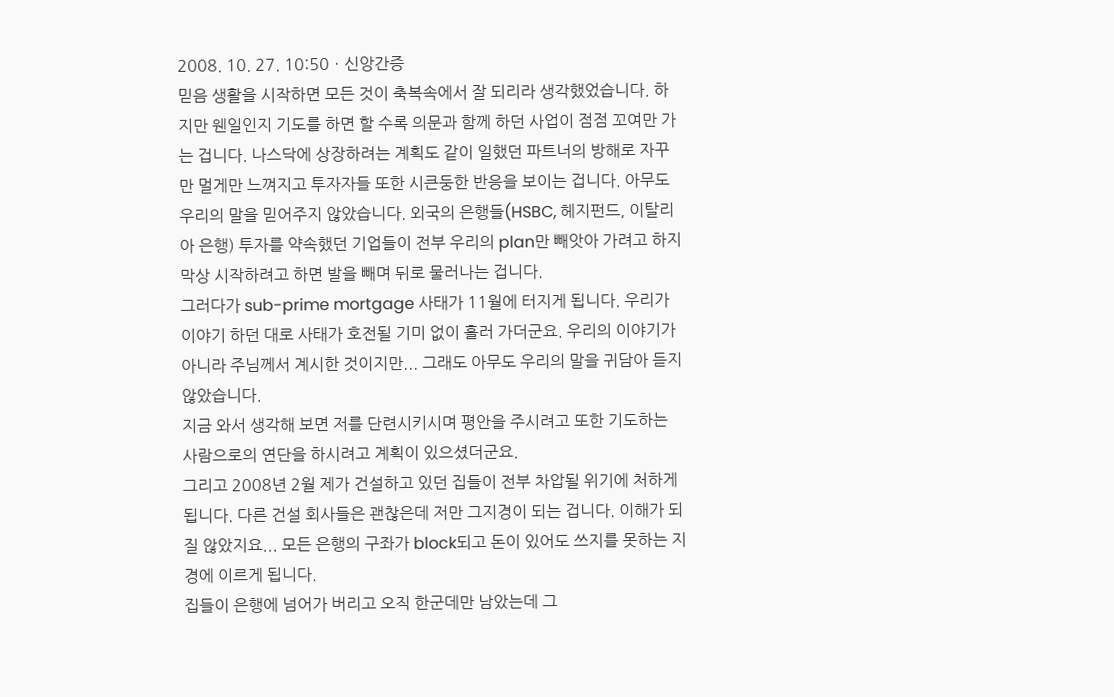2008. 10. 27. 10:50ㆍ신앙간증
믿음 생활을 시작하면 모든 것이 축복속에서 잘 되리라 생각했었습니다. 하지만 웬일인지 기도를 하면 할 수록 의문과 함께 하던 사업이 점점 꼬여만 가는 겁니다. 나스닥에 상장하려는 계획도 같이 일했던 파트너의 방해로 자꾸만 멀게만 느껴지고 투자자들 또한 시큰둥한 반응을 보이는 겁니다. 아무도 우리의 말을 믿어주지 않았습니다. 외국의 은행들(HSBC, 헤지펀드, 이탈리아 은행) 투자를 약속했던 기업들이 전부 우리의 plan만 빼앗아 가려고 하지 막상 시작하려고 하면 발을 빼며 뒤로 물러나는 겁니다.
그러다가 sub-prime mortgage 사태가 11월에 터지게 됩니다. 우리가 이야기 하던 대로 사태가 호전될 기미 없이 흘러 가더군요. 우리의 이야기가 아니라 주님께서 계시한 것이지만... 그래도 아무도 우리의 말을 귀담아 듣지 않았습니다.
지금 와서 생각해 보면 저를 단련시키시며 평안을 주시려고 또한 기도하는 사람으로의 연단을 하시려고 계획이 있으셨더군요.
그리고 2008년 2월 제가 건설하고 있던 집들이 전부 차압될 위기에 처하게 됩니다. 다른 건설 회사들은 괜찮은데 저만 그지경이 되는 겁니다. 이해가 되질 않았지요... 모든 은행의 구좌가 block되고 돈이 있어도 쓰지를 못하는 지경에 이르게 됩니다.
집들이 은행에 넘어가 버리고 오직 한군데만 남았는데 그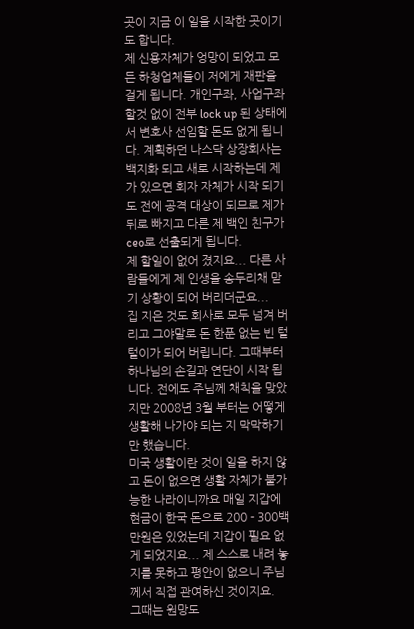곳이 지금 이 일을 시작한 곳이기도 합니다.
제 신용자체가 엉망이 되었고 모든 하청업체들이 저에게 재판을 걸게 됩니다. 개인구좌, 사업구좌 할것 없이 전부 lock up 된 상태에서 변호사 선임할 돈도 없게 됩니다. 계획하던 나스닥 상장회사는 백지화 되고 새로 시작하는데 제가 있으면 회자 자체가 시작 되기도 전에 공격 대상이 되므로 제가 뒤로 빠지고 다른 제 백인 친구가 ceo로 선출되게 됩니다.
제 할일이 없어 졌지요... 다른 사람들에게 제 인생을 송두리채 맏기 상황이 되어 버리더군요...
집 지은 것도 회사로 모두 넘겨 버리고 그야말로 돈 한푼 없는 빈 털털이가 되어 버립니다. 그때부터 하나님의 손길과 연단이 시작 됩니다. 전에도 주님께 채칙을 맞았지만 2008년 3월 부터는 어떻게 생활해 나가야 되는 지 막막하기만 했습니다.
미국 생활이란 것이 일을 하지 않고 돈이 없으면 생활 자체가 불가능한 나라이니까요 매일 지갑에 현금이 한국 돈으로 200 - 300백만원은 있었는데 지갑이 필요 없게 되었지요... 제 스스로 내려 놓지를 못하고 평안이 없으니 주님께서 직접 관여하신 것이지요.
그때는 원망도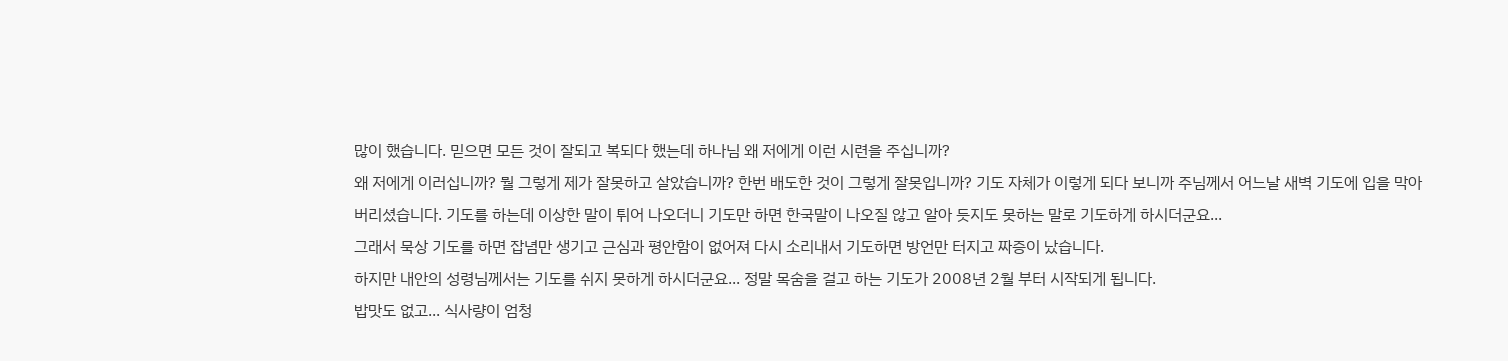많이 했습니다. 믿으면 모든 것이 잘되고 복되다 했는데 하나님 왜 저에게 이런 시련을 주십니까?
왜 저에게 이러십니까? 뭘 그렇게 제가 잘못하고 살았습니까? 한번 배도한 것이 그렇게 잘못입니까? 기도 자체가 이렇게 되다 보니까 주님께서 어느날 새벽 기도에 입을 막아 버리셨습니다. 기도를 하는데 이상한 말이 튀어 나오더니 기도만 하면 한국말이 나오질 않고 알아 듯지도 못하는 말로 기도하게 하시더군요...
그래서 묵상 기도를 하면 잡념만 생기고 근심과 평안함이 없어져 다시 소리내서 기도하면 방언만 터지고 짜증이 났습니다.
하지만 내안의 성령님께서는 기도를 쉬지 못하게 하시더군요... 정말 목숨을 걸고 하는 기도가 2008년 2월 부터 시작되게 됩니다.
밥맛도 없고... 식사량이 엄청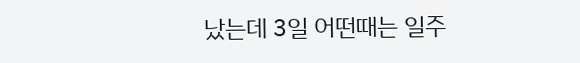났는데 3일 어떤때는 일주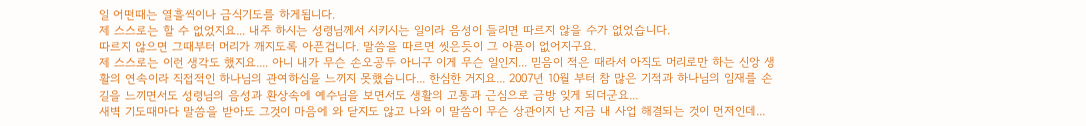일 어떤때는 열흘씩이나 금식기도를 하게됩니다.
제 스스로는 할 수 없었지요... 내주 하시는 성령님께서 시키시는 일이라 음성이 들리면 따르지 않을 수가 없었습니다.
따르지 않으면 그때부터 머리가 깨지도록 아픈겁니다. 말씀을 따르면 씻은듯이 그 아픔이 없어지구요.
제 스스로는 이런 생각도 했지요.... 아니 내가 무슨 손오공두 아니구 이게 무슨 일인지... 믿음이 적은 때라서 아직도 머리로만 하는 신앙 생활의 연속이라 직접적인 하나님의 관여하심을 느끼지 못했습니다... 한심한 거지요... 2007년 10월 부터 참 많은 기적과 하나님의 임재를 손길을 느끼면서도 성령님의 음성과 환상속에 예수님을 보면서도 생활의 고통과 근심으로 금방 잊게 되더군요...
새벽 기도때마다 말씀을 받아도 그것이 마음에 와 닫지도 않고 나와 이 말씀이 무슨 상관이지 난 지금 내 사업 해결되는 것이 먼저인데...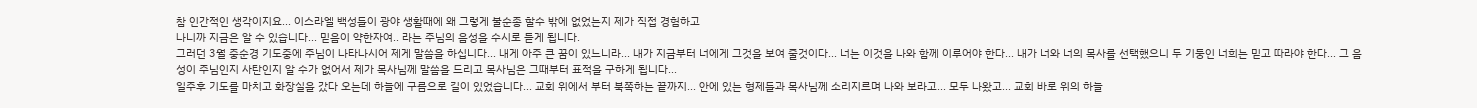참 인간적인 생각이지요... 이스라엘 백성들이 광야 생활때에 왜 그렇게 불순종 할수 밖에 없었는지 제가 직접 경험하고
나니까 지금은 알 수 있습니다... 믿음이 약한자여.. 라는 주님의 음성을 수시로 듣게 됩니다.
그러던 3월 중순경 기도중에 주님이 나타나시어 제게 말씀을 하십니다... 내게 아주 큰 꿈이 있느니라... 내가 지금부터 너에게 그것을 보여 줄것이다... 너는 이것을 나와 함께 이루어야 한다... 내가 너와 너의 목사를 선택했으니 두 기둥인 너희는 믿고 따라야 한다... 그 음성이 주님인지 사탄인지 알 수가 없어서 제가 목사님께 말씀을 드리고 목사님은 그때부터 표적을 구하게 됩니다...
일주후 기도를 마치고 화장실을 갔다 오는데 하늘에 구름으로 길이 있었습니다... 교회 위에서 부터 북쪽하는 끝까지... 안에 있는 형제들과 목사님께 소리지르며 나와 보라고... 모두 나왔고... 교회 바로 위의 하늘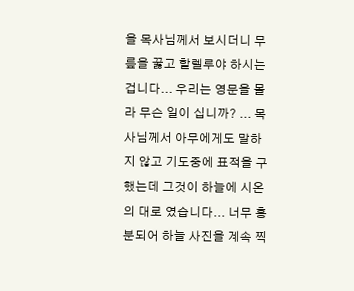을 목사님께서 보시더니 무릎을 꿇고 할렐루야 하시는 겁니다... 우리는 영문을 몰라 무슨 일이 십니까? ... 목사님께서 아무에게도 말하지 않고 기도중에 표적을 구했는데 그것이 하늘에 시온의 대로 였습니다... 너무 흥분되어 하늘 사진을 계속 찍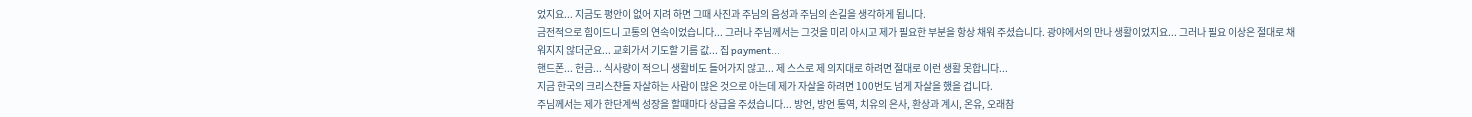었지요... 지금도 평안이 없어 지려 하면 그때 사진과 주님의 음성과 주님의 손길을 생각하게 됩니다.
금전적으로 힘이드니 고통의 연속이었습니다... 그러나 주님께서는 그것을 미리 아시고 제가 필요한 부분을 항상 채워 주셨습니다. 광야에서의 만나 생활이었지요... 그러나 필요 이상은 절대로 채워지지 않더군요... 교회가서 기도할 기름 값... 집 payment...
핸드폰... 헌금... 식사량이 적으니 생활비도 들어가지 않고... 제 스스로 제 의지대로 하려면 절대로 이런 생활 못합니다...
지금 한국의 크리스챤들 자살하는 사람이 많은 것으로 아는데 제가 자살을 하려면 100번도 넘게 자살을 했을 겁니다.
주님께서는 제가 한단계씩 성장을 할때마다 상급을 주셨습니다... 방언, 방언 통역, 치유의 은사, 환상과 계시, 온유, 오래참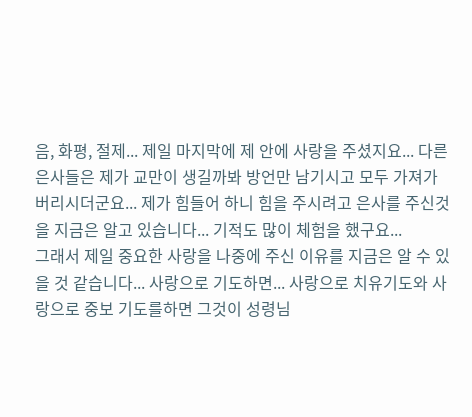음, 화평, 절제... 제일 마지막에 제 안에 사랑을 주셨지요... 다른 은사들은 제가 교만이 생길까봐 방언만 남기시고 모두 가져가 버리시더군요... 제가 힘들어 하니 힘을 주시려고 은사를 주신것을 지금은 알고 있습니다... 기적도 많이 체험을 했구요...
그래서 제일 중요한 사랑을 나중에 주신 이유를 지금은 알 수 있을 것 같습니다... 사랑으로 기도하면... 사랑으로 치유기도와 사랑으로 중보 기도를하면 그것이 성령님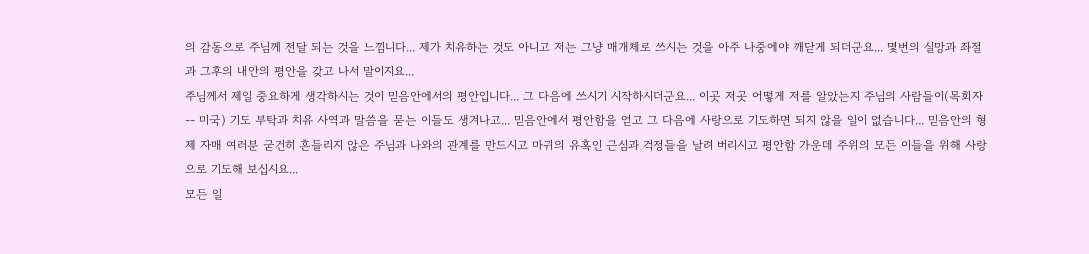의 감동으로 주님께 전달 되는 것을 느낌니다... 제가 치유하는 것도 아니고 저는 그냥 매개체로 쓰시는 것을 아주 나중에야 깨닫게 되더군요... 몇번의 실망과 좌절과 그후의 내안의 평안을 갖고 나서 말이지요...
주님께서 제일 중요하게 생각하시는 것이 믿음안에서의 평안입니다... 그 다음에 쓰시기 시작하시더군요... 이곳 저곳 어떻게 저를 알았는지 주님의 사람들이(목회자-- 미국) 기도 부탁과 치유 사역과 말씀을 묻는 이들도 생겨나고... 믿음안에서 평안함을 얻고 그 다음에 사랑으로 기도하면 되지 않을 일이 없습니다... 믿음안의 형제 자매 여러분 굳건히 흔들리지 않은 주님과 나와의 관계를 만드시고 마귀의 유혹인 근심과 걱정들을 날려 버리시고 평안함 가운데 주위의 모든 이들을 위해 사랑으로 기도해 보십시요...
모든 일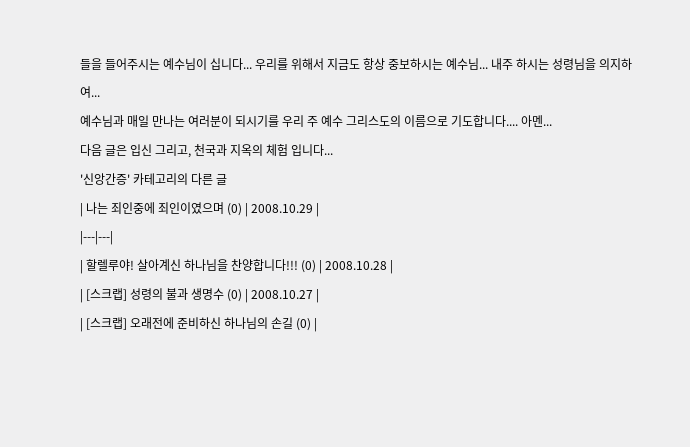들을 들어주시는 예수님이 십니다... 우리를 위해서 지금도 항상 중보하시는 예수님... 내주 하시는 성령님을 의지하여...
예수님과 매일 만나는 여러분이 되시기를 우리 주 예수 그리스도의 이름으로 기도합니다.... 아멘...
다음 글은 입신 그리고, 천국과 지옥의 체험 입니다...
'신앙간증' 카테고리의 다른 글
| 나는 죄인중에 죄인이였으며 (0) | 2008.10.29 |
|---|---|
| 할렐루야! 살아계신 하나님을 찬양합니다!!! (0) | 2008.10.28 |
| [스크랩] 성령의 불과 생명수 (0) | 2008.10.27 |
| [스크랩] 오래전에 준비하신 하나님의 손길 (0) |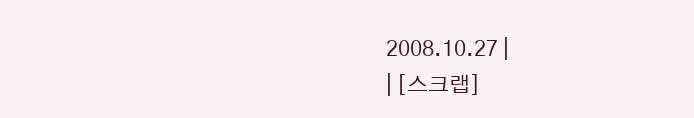2008.10.27 |
| [스크랩]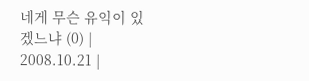네게 무슨 유익이 있겠느냐 (0) | 2008.10.21 |